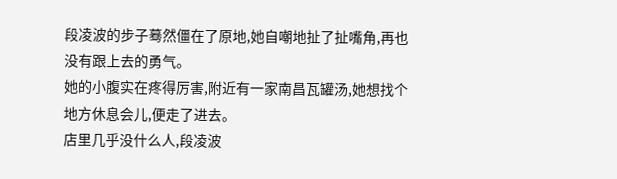段凌波的步子蓦然僵在了原地,她自嘲地扯了扯嘴角,再也没有跟上去的勇气。
她的小腹实在疼得厉害,附近有一家南昌瓦罐汤,她想找个地方休息会儿,便走了进去。
店里几乎没什么人,段凌波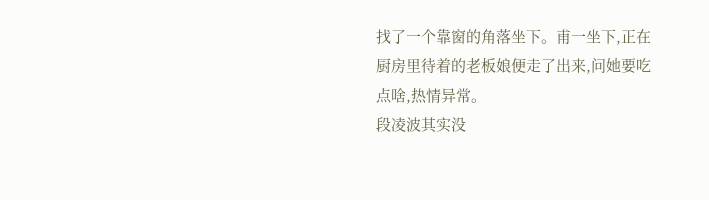找了一个靠窗的角落坐下。甫一坐下,正在厨房里待着的老板娘便走了出来,问她要吃点啥,热情异常。
段凌波其实没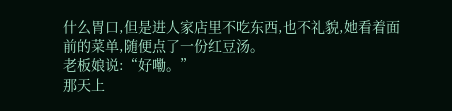什么胃口,但是进人家店里不吃东西,也不礼貌,她看着面前的菜单,随便点了一份红豆汤。
老板娘说:“好嘞。”
那天上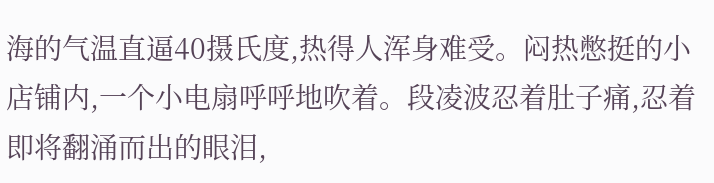海的气温直逼40摄氏度,热得人浑身难受。闷热憋挺的小店铺内,一个小电扇呼呼地吹着。段凌波忍着肚子痛,忍着即将翻涌而出的眼泪,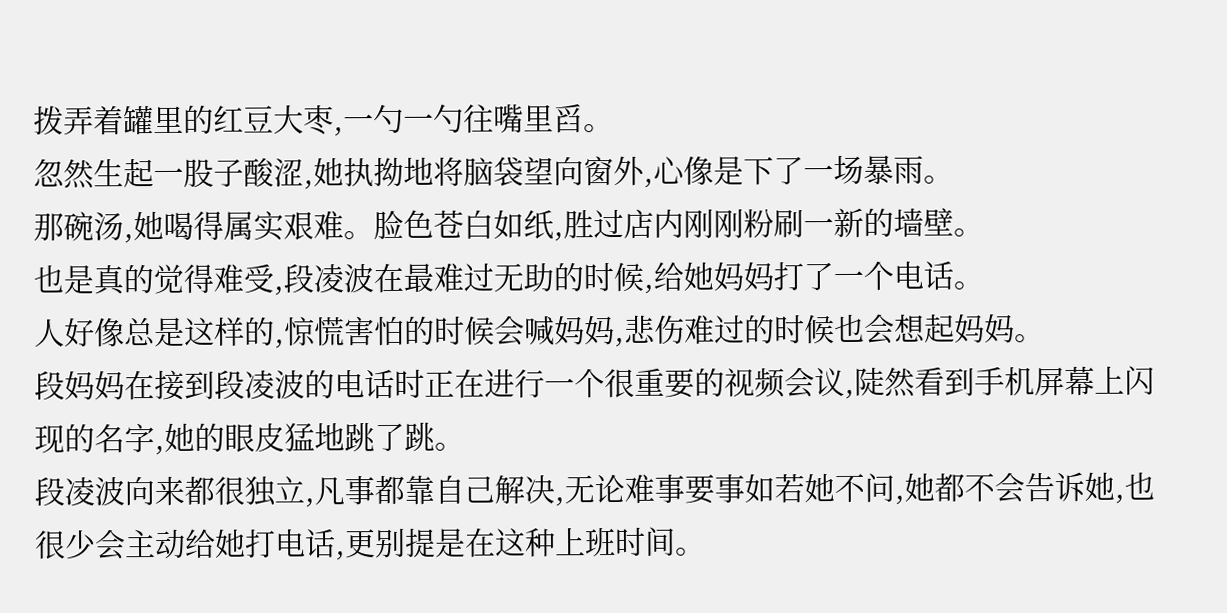拨弄着罐里的红豆大枣,一勺一勺往嘴里舀。
忽然生起一股子酸涩,她执拗地将脑袋望向窗外,心像是下了一场暴雨。
那碗汤,她喝得属实艰难。脸色苍白如纸,胜过店内刚刚粉刷一新的墙壁。
也是真的觉得难受,段凌波在最难过无助的时候,给她妈妈打了一个电话。
人好像总是这样的,惊慌害怕的时候会喊妈妈,悲伤难过的时候也会想起妈妈。
段妈妈在接到段凌波的电话时正在进行一个很重要的视频会议,陡然看到手机屏幕上闪现的名字,她的眼皮猛地跳了跳。
段凌波向来都很独立,凡事都靠自己解决,无论难事要事如若她不问,她都不会告诉她,也很少会主动给她打电话,更别提是在这种上班时间。